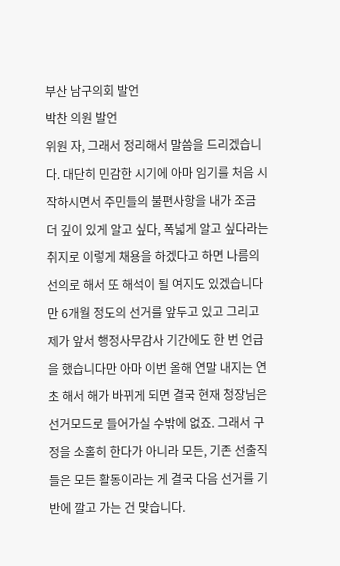부산 남구의회 발언
박찬 의원 발언
위원 자, 그래서 정리해서 말씀을 드리겠습니다. 대단히 민감한 시기에 아마 임기를 처음 시작하시면서 주민들의 불편사항을 내가 조금 더 깊이 있게 알고 싶다, 폭넓게 알고 싶다라는 취지로 이렇게 채용을 하겠다고 하면 나름의 선의로 해서 또 해석이 될 여지도 있겠습니다만 6개월 정도의 선거를 앞두고 있고 그리고 제가 앞서 행정사무감사 기간에도 한 번 언급을 했습니다만 아마 이번 올해 연말 내지는 연초 해서 해가 바뀌게 되면 결국 현재 청장님은 선거모드로 들어가실 수밖에 없죠. 그래서 구정을 소홀히 한다가 아니라 모든, 기존 선출직들은 모든 활동이라는 게 결국 다음 선거를 기반에 깔고 가는 건 맞습니다.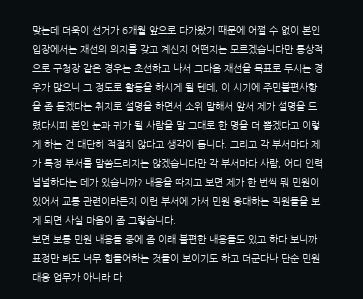맞는데 더욱이 선거가 6개월 앞으로 다가왔기 때문에 어쩔 수 없이 본인 입장에서는 재선의 의지를 갖고 계신지 어떤지는 모르겠습니다만 통상적으로 구청장 같은 경우는 초선하고 나서 그다음 재선을 목표로 두시는 경우가 많으니 그 정도로 활동을 하시게 될 텐데, 이 시기에 주민불편사항을 좀 듣겠다는 취지로 설명을 하면서 소위 말해서 앞서 제가 설명을 드렸다시피 본인 눈과 귀가 될 사람을 말 그대로 한 명을 더 뽑겠다고 이렇게 하는 건 대단히 적절치 않다고 생각이 듭니다. 그리고 각 부서마다 제가 특정 부서를 말씀드리지는 않겠습니다만 각 부서마다 사람, 어디 인력 널널하다는 데가 있습니까? 내용을 따지고 보면 제가 한 번씩 뭐 민원이 있어서 교통 관련이라든지 이런 부서에 가서 민원 응대하는 직원들을 보게 되면 사실 마음이 좀 그렇습니다.
보면 보통 민원 내용들 중에 좀 이래 불편한 내용들도 있고 하다 보니까 표정만 봐도 너무 힘들어하는 것들이 보이기도 하고 더군다나 단순 민원 대응 업무가 아니라 다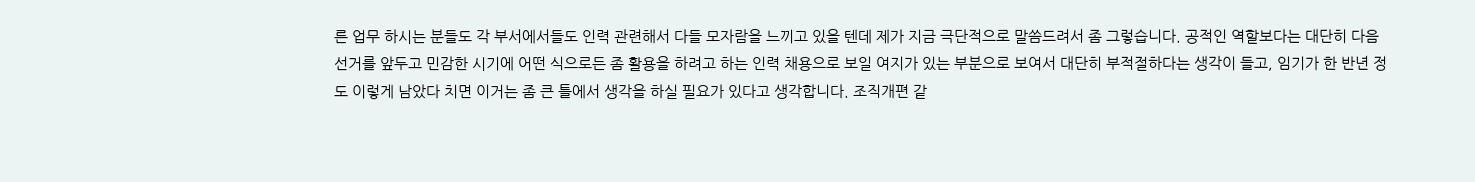른 업무 하시는 분들도 각 부서에서들도 인력 관련해서 다들 모자람을 느끼고 있을 텐데 제가 지금 극단적으로 말씀드려서 좀 그렇습니다. 공적인 역할보다는 대단히 다음 선거를 앞두고 민감한 시기에 어떤 식으로든 좀 활용을 하려고 하는 인력 채용으로 보일 여지가 있는 부분으로 보여서 대단히 부적절하다는 생각이 들고, 임기가 한 반년 정도 이렇게 남았다 치면 이거는 좀 큰 틀에서 생각을 하실 필요가 있다고 생각합니다. 조직개편 같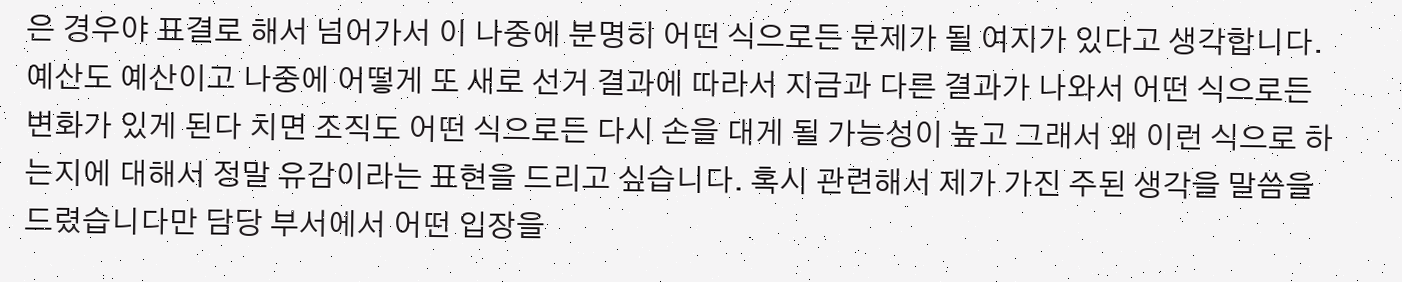은 경우야 표결로 해서 넘어가서 이 나중에 분명히 어떤 식으로든 문제가 될 여지가 있다고 생각합니다.
예산도 예산이고 나중에 어떻게 또 새로 선거 결과에 따라서 지금과 다른 결과가 나와서 어떤 식으로든 변화가 있게 된다 치면 조직도 어떤 식으로든 다시 손을 대게 될 가능성이 높고 그래서 왜 이런 식으로 하는지에 대해서 정말 유감이라는 표현을 드리고 싶습니다. 혹시 관련해서 제가 가진 주된 생각을 말씀을 드렸습니다만 담당 부서에서 어떤 입장을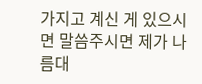가지고 계신 게 있으시면 말씀주시면 제가 나름대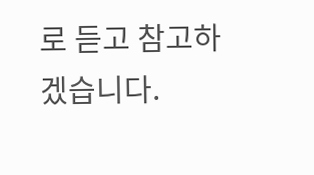로 듣고 참고하겠습니다.